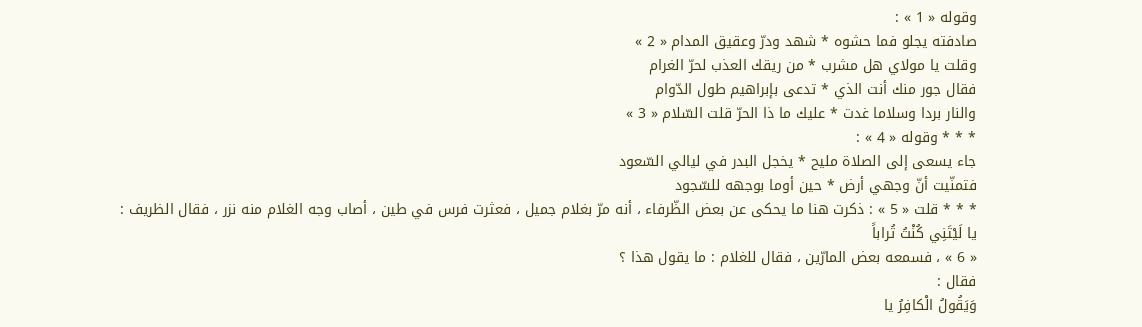وقوله « 1 » :
صادفته يجلو فما حشوه * شهد ودرّ وعقيق المدام « 2 »
وقلت يا مولاي هل مشرب * من ريقك العذب لحرّ الغرام
فقال جور منك أنت الذي * تدعى بإبراهيم طول الدّوام
والنار بردا وسلاما غدت * عليك ما ذا الحرّ قلت السّلام « 3 »
* * * وقوله « 4 » :
جاء يسعى إلى الصلاة مليح * يخجل البدر في ليالي السّعود
فتمنّيت أنّ وجهي أرض * حين أوما بوجهه للسّجود
* * * قلت « 5 » : ذكرت هنا ما يحكى عن بعض الظّرفاء ، أنه مرّ بغلام جميل ، فعثرت فرس في طين ، أصاب وجه الغلام منه نزر ، فقال الظريف :
يا لَيْتَنِي كُنْتُ تُراباً
« 6 » ، فسمعه بعض المارّين ، فقال للغلام : ما يقول هذا ؟
فقال :
وَيَقُولُ الْكافِرُ يا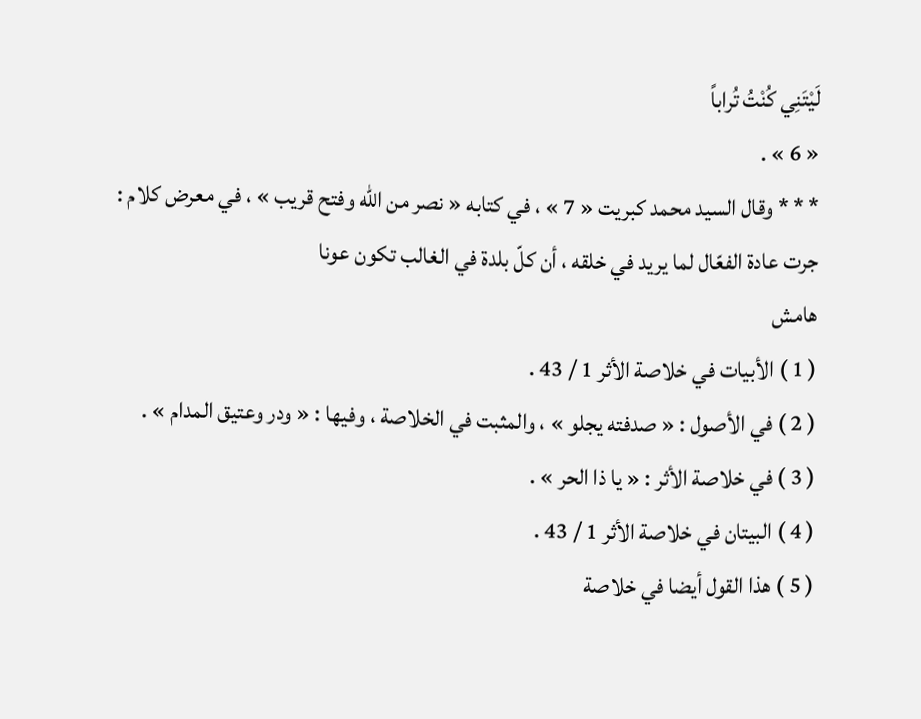لَيْتَنِي كُنْتُ تُراباً
« 6 » .
* * * وقال السيد محمد كبريت « 7 » ، في كتابه « نصر من اللّه وفتح قريب » ، في معرض كلام :
جرت عادة الفعّال لما يريد في خلقه ، أن كلّ بلدة في الغالب تكون عونا
هامش
( 1 ) الأبيات في خلاصة الأثر 1 / 43 .
( 2 ) في الأصول : « صدفته يجلو » ، والمثبت في الخلاصة ، وفيها : « ودر وعتيق المدام » .
( 3 ) في خلاصة الأثر : « يا ذا الحر » .
( 4 ) البيتان في خلاصة الأثر 1 / 43 .
( 5 ) هذا القول أيضا في خلاصة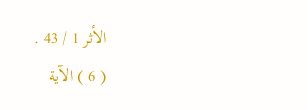الأثر 1 / 43 .
( 6 ) الآية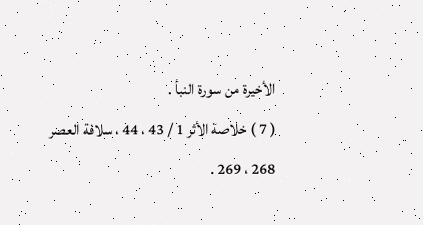الأخيرة من سورة النبأ .
( 7 ) خلاصة الأثر 1 / 43 ، 44 ، سلافة العصر 268 ، 269 .